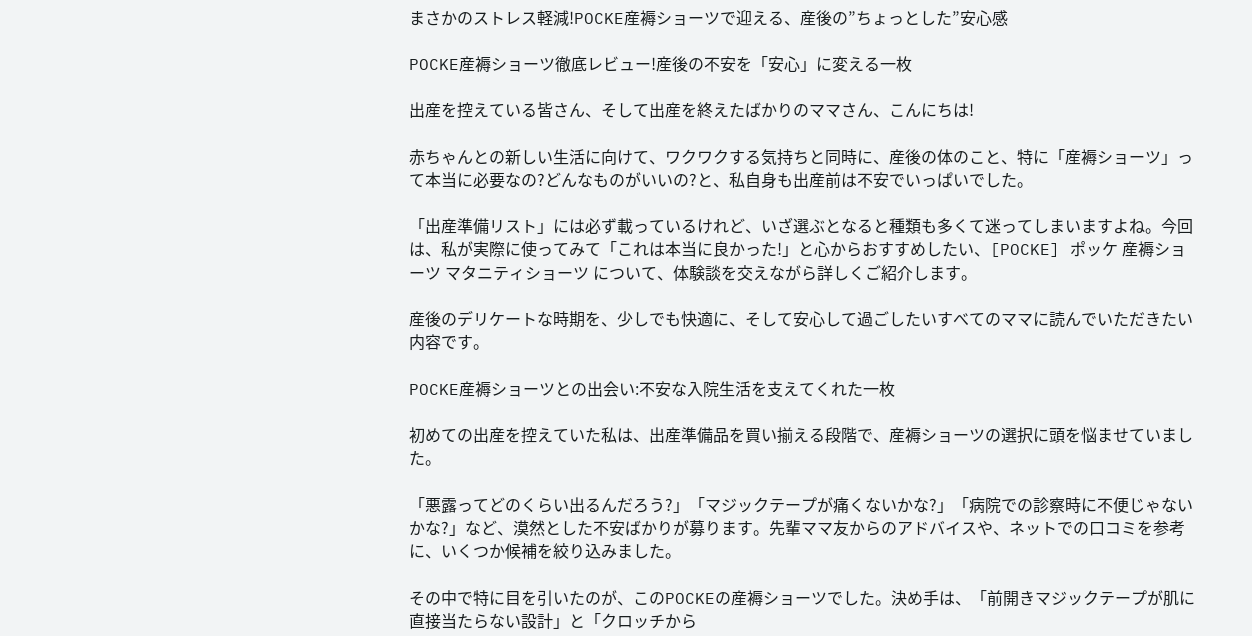まさかのストレス軽減!POCKE産褥ショーツで迎える、産後の”ちょっとした”安心感

POCKE産褥ショーツ徹底レビュー!産後の不安を「安心」に変える一枚

出産を控えている皆さん、そして出産を終えたばかりのママさん、こんにちは!

赤ちゃんとの新しい生活に向けて、ワクワクする気持ちと同時に、産後の体のこと、特に「産褥ショーツ」って本当に必要なの?どんなものがいいの?と、私自身も出産前は不安でいっぱいでした。

「出産準備リスト」には必ず載っているけれど、いざ選ぶとなると種類も多くて迷ってしまいますよね。今回は、私が実際に使ってみて「これは本当に良かった!」と心からおすすめしたい、[POCKE] ポッケ 産褥ショーツ マタニティショーツ について、体験談を交えながら詳しくご紹介します。

産後のデリケートな時期を、少しでも快適に、そして安心して過ごしたいすべてのママに読んでいただきたい内容です。

POCKE産褥ショーツとの出会い:不安な入院生活を支えてくれた一枚

初めての出産を控えていた私は、出産準備品を買い揃える段階で、産褥ショーツの選択に頭を悩ませていました。

「悪露ってどのくらい出るんだろう?」「マジックテープが痛くないかな?」「病院での診察時に不便じゃないかな?」など、漠然とした不安ばかりが募ります。先輩ママ友からのアドバイスや、ネットでの口コミを参考に、いくつか候補を絞り込みました。

その中で特に目を引いたのが、このPOCKEの産褥ショーツでした。決め手は、「前開きマジックテープが肌に直接当たらない設計」と「クロッチから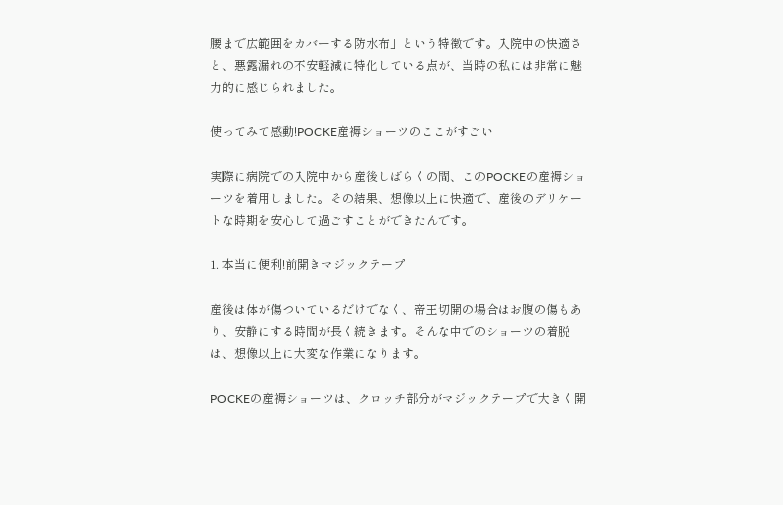腰まで広範囲をカバーする防水布」という特徴です。入院中の快適さと、悪露漏れの不安軽減に特化している点が、当時の私には非常に魅力的に感じられました。

使ってみて感動!POCKE産褥ショーツのここがすごい

実際に病院での入院中から産後しばらくの間、このPOCKEの産褥ショーツを着用しました。その結果、想像以上に快適で、産後のデリケートな時期を安心して過ごすことができたんです。

1. 本当に便利!前開きマジックテープ

産後は体が傷ついているだけでなく、帝王切開の場合はお腹の傷もあり、安静にする時間が長く続きます。そんな中でのショーツの着脱は、想像以上に大変な作業になります。

POCKEの産褥ショーツは、クロッチ部分がマジックテープで大きく開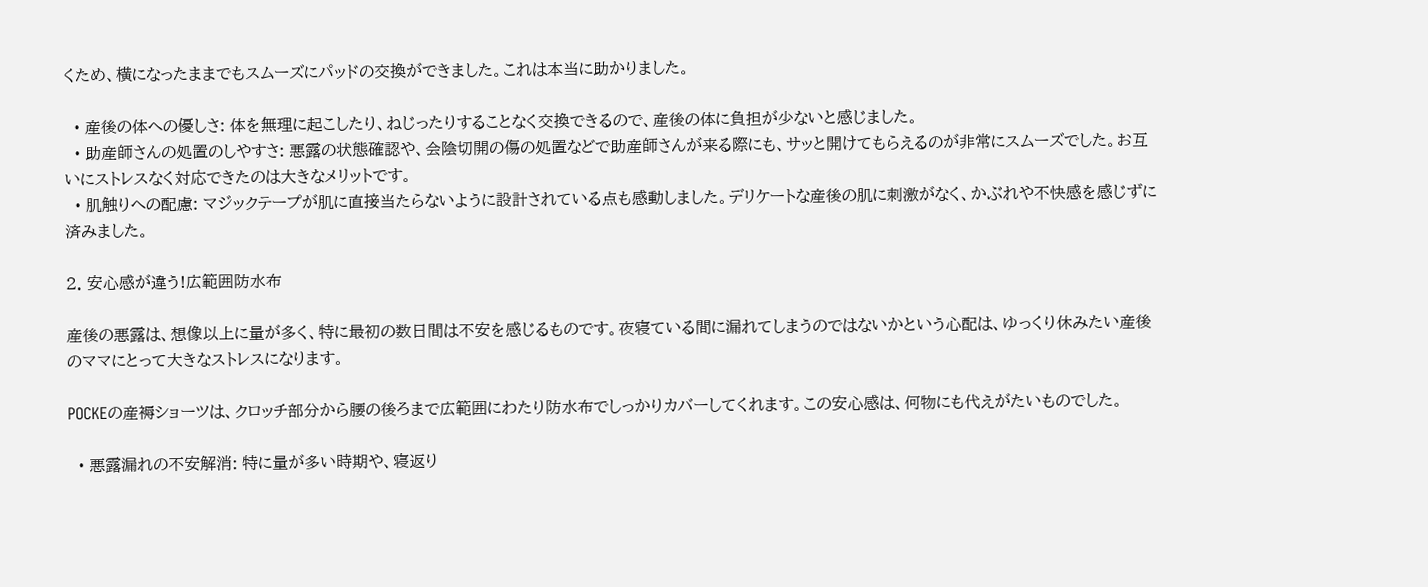くため、横になったままでもスムーズにパッドの交換ができました。これは本当に助かりました。

  • 産後の体への優しさ: 体を無理に起こしたり、ねじったりすることなく交換できるので、産後の体に負担が少ないと感じました。
  • 助産師さんの処置のしやすさ: 悪露の状態確認や、会陰切開の傷の処置などで助産師さんが来る際にも、サッと開けてもらえるのが非常にスムーズでした。お互いにストレスなく対応できたのは大きなメリットです。
  • 肌触りへの配慮: マジックテープが肌に直接当たらないように設計されている点も感動しました。デリケートな産後の肌に刺激がなく、かぶれや不快感を感じずに済みました。

2. 安心感が違う!広範囲防水布

産後の悪露は、想像以上に量が多く、特に最初の数日間は不安を感じるものです。夜寝ている間に漏れてしまうのではないかという心配は、ゆっくり休みたい産後のママにとって大きなストレスになります。

POCKEの産褥ショーツは、クロッチ部分から腰の後ろまで広範囲にわたり防水布でしっかりカバーしてくれます。この安心感は、何物にも代えがたいものでした。

  • 悪露漏れの不安解消: 特に量が多い時期や、寝返り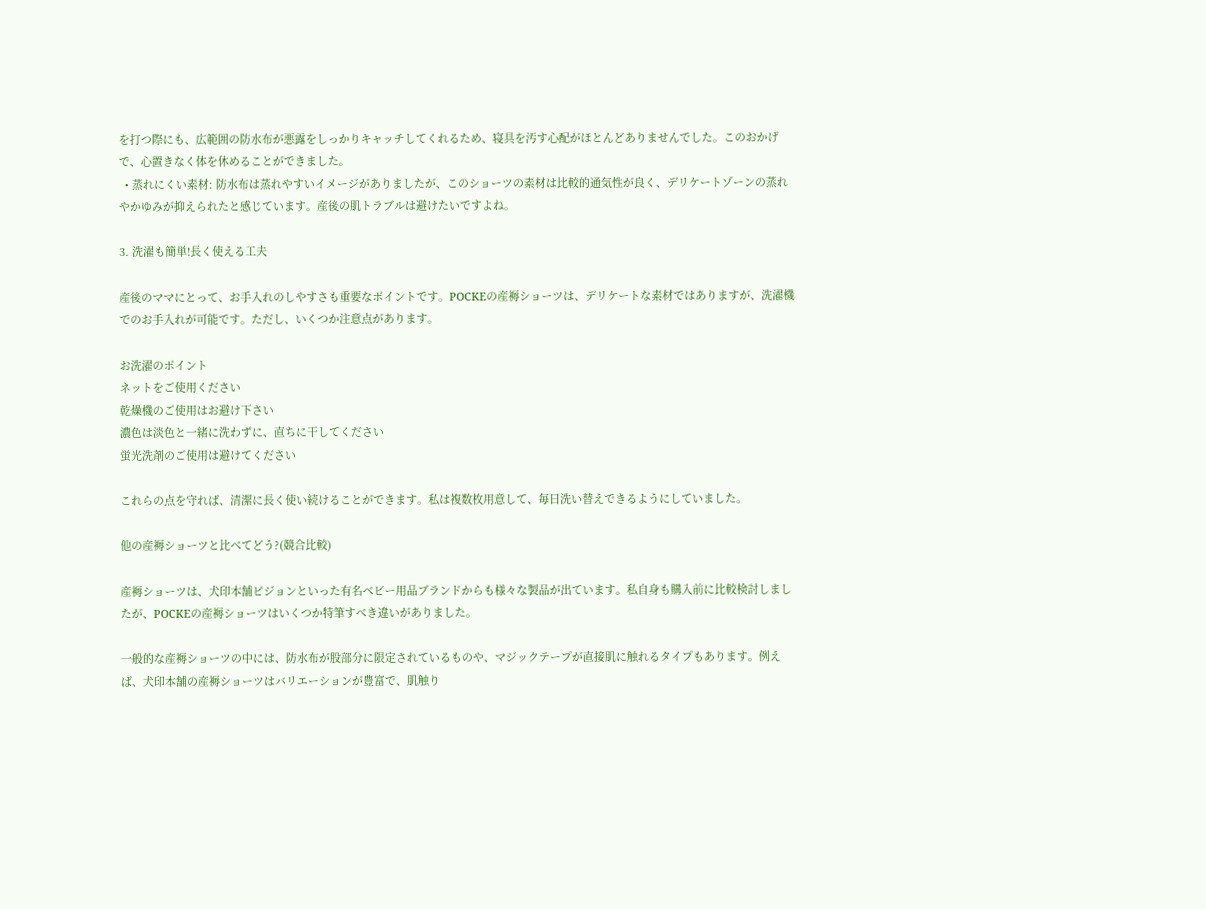を打つ際にも、広範囲の防水布が悪露をしっかりキャッチしてくれるため、寝具を汚す心配がほとんどありませんでした。このおかげで、心置きなく体を休めることができました。
  • 蒸れにくい素材: 防水布は蒸れやすいイメージがありましたが、このショーツの素材は比較的通気性が良く、デリケートゾーンの蒸れやかゆみが抑えられたと感じています。産後の肌トラブルは避けたいですよね。

3. 洗濯も簡単!長く使える工夫

産後のママにとって、お手入れのしやすさも重要なポイントです。POCKEの産褥ショーツは、デリケートな素材ではありますが、洗濯機でのお手入れが可能です。ただし、いくつか注意点があります。

お洗濯のポイント
ネットをご使用ください
乾燥機のご使用はお避け下さい
濃色は淡色と一緒に洗わずに、直ちに干してください
蛍光洗剤のご使用は避けてください

これらの点を守れば、清潔に長く使い続けることができます。私は複数枚用意して、毎日洗い替えできるようにしていました。

他の産褥ショーツと比べてどう?(競合比較)

産褥ショーツは、犬印本舗ピジョンといった有名ベビー用品ブランドからも様々な製品が出ています。私自身も購入前に比較検討しましたが、POCKEの産褥ショーツはいくつか特筆すべき違いがありました。

一般的な産褥ショーツの中には、防水布が股部分に限定されているものや、マジックテープが直接肌に触れるタイプもあります。例えば、犬印本舗の産褥ショーツはバリエーションが豊富で、肌触り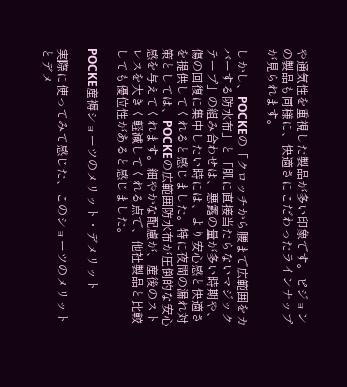や通気性を重視した製品が多い印象です。ピジョンの製品も同様に、快適さにこだわったラインナップが見られます。

しかし、POCKEの「クロッチから腰まで広範囲をカバーする防水布」と「肌に直接当たらないマジックテープ」の組み合わせは、悪露の量が多い時期や、傷の回復に集中したい時には、より安心感と快適さを提供してくれると感じました。特に夜間の漏れ対策としては、POCKEの広範囲防水布が圧倒的な安心感を与えてくれます。細やかな配慮が、産後のストレスを大きく軽減してくれる点で、他社製品と比較しても優位性があると感じました。

POCKE産褥ショーツのメリット・デメリット

実際に使ってみて感じた、このショーツのメリットとデメ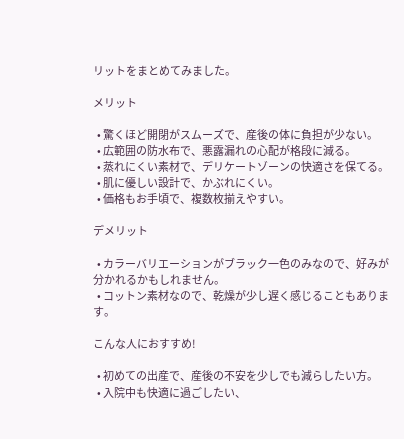リットをまとめてみました。

メリット

  • 驚くほど開閉がスムーズで、産後の体に負担が少ない。
  • 広範囲の防水布で、悪露漏れの心配が格段に減る。
  • 蒸れにくい素材で、デリケートゾーンの快適さを保てる。
  • 肌に優しい設計で、かぶれにくい。
  • 価格もお手頃で、複数枚揃えやすい。

デメリット

  • カラーバリエーションがブラック一色のみなので、好みが分かれるかもしれません。
  • コットン素材なので、乾燥が少し遅く感じることもあります。

こんな人におすすめ!

  • 初めての出産で、産後の不安を少しでも減らしたい方。
  • 入院中も快適に過ごしたい、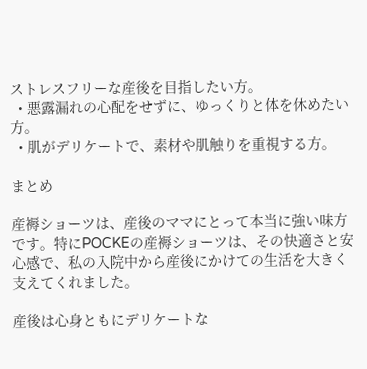ストレスフリーな産後を目指したい方。
  • 悪露漏れの心配をせずに、ゆっくりと体を休めたい方。
  • 肌がデリケートで、素材や肌触りを重視する方。

まとめ

産褥ショーツは、産後のママにとって本当に強い味方です。特にPOCKEの産褥ショーツは、その快適さと安心感で、私の入院中から産後にかけての生活を大きく支えてくれました。

産後は心身ともにデリケートな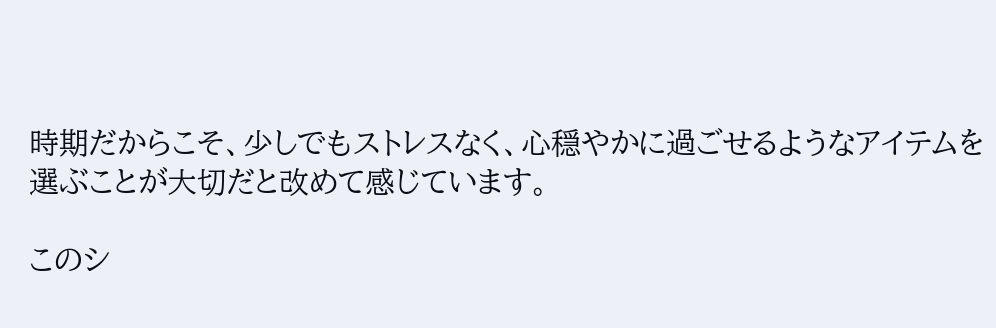時期だからこそ、少しでもストレスなく、心穏やかに過ごせるようなアイテムを選ぶことが大切だと改めて感じています。

このシ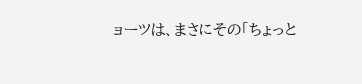ョーツは、まさにその「ちょっと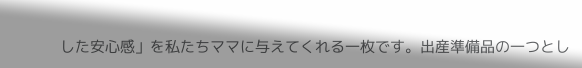した安心感」を私たちママに与えてくれる一枚です。出産準備品の一つとし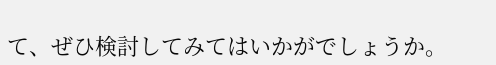て、ぜひ検討してみてはいかがでしょうか。